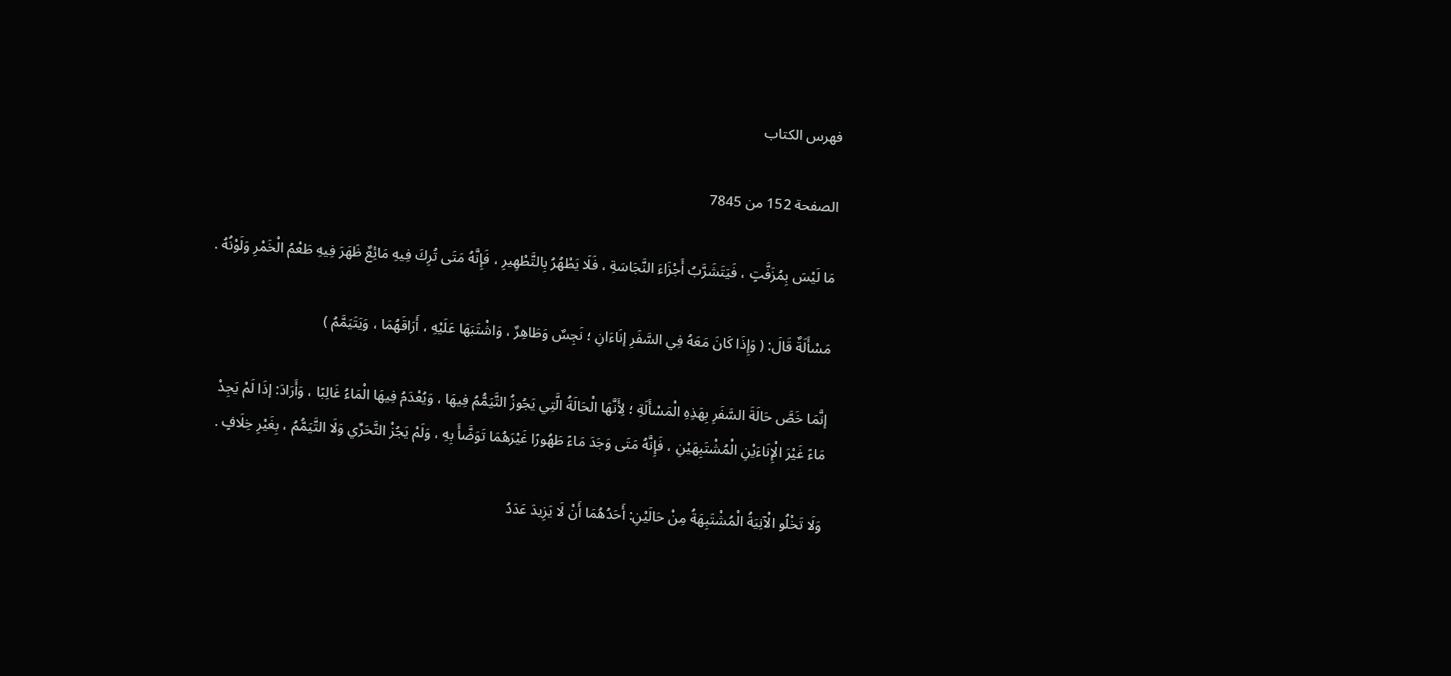فهرس الكتاب

الصفحة 152 من 7845

مَا لَيْسَ بِمُزَفَّتٍ ، فَيَتَشَرَّبُ أَجْزَاءَ النَّجَاسَةِ ، فَلَا يَطْهُرُ بِالتَّطْهِيرِ ، فَإِنَّهُ مَتَى تُرِكَ فِيهِ مَائِعٌ ظَهَرَ فِيهِ طَعْمُ الْخَمْرِ وَلَوْنُهُ .

مَسْأَلَةٌ قَالَ: ( وَإِذَا كَانَ مَعَهُ فِي السَّفَرِ إنَاءَانِ ؛ نَجِسٌ وَطَاهِرٌ ، وَاشْتَبَهَا عَلَيْهِ ، أَرَاقَهُمَا ، وَيَتَيَمَّمُ )

إنَّمَا خَصَّ حَالَةَ السَّفَرِ بِهَذِهِ الْمَسْأَلَةِ ؛ لِأَنَّهَا الْحَالَةُ الَّتِي يَجُوزُ التَّيَمُّمُ فِيهَا ، وَيُعْدَمُ فِيهَا الْمَاءُ غَالِبًا ، وَأَرَادَ: إذَا لَمْ يَجِدْ مَاءً غَيْرَ الْإِنَاءَيْنِ الْمُشْتَبِهَيْنِ ، فَإِنَّهُ مَتَى وَجَدَ مَاءً طَهُورًا غَيْرَهُمَا تَوَضَّأَ بِهِ ، وَلَمْ يَجُزْ التَّحَرِّي وَلَا التَّيَمُّمُ ، بِغَيْرِ خِلَافٍ .

وَلَا تَخْلُو الْآنِيَةُ الْمُشْتَبِهَةُ مِنْ حَالَيْنِ: أَحَدُهُمَا أَنْ لَا يَزِيدَ عَدَدُ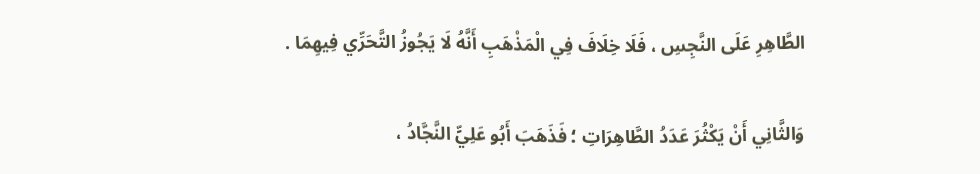الطَّاهِرِ عَلَى النَّجِسِ ، فَلَا خِلَافَ فِي الْمَذْهَبِ أَنَّهُ لَا يَجُوزُ التَّحَرِّي فِيهِمَا .

وَالثَّانِي أَنْ يَكْثُرَ عَدَدُ الطَّاهِرَاتِ ؛ فَذَهَبَ أَبُو عَلِيٍّ النَّجَّادُ ،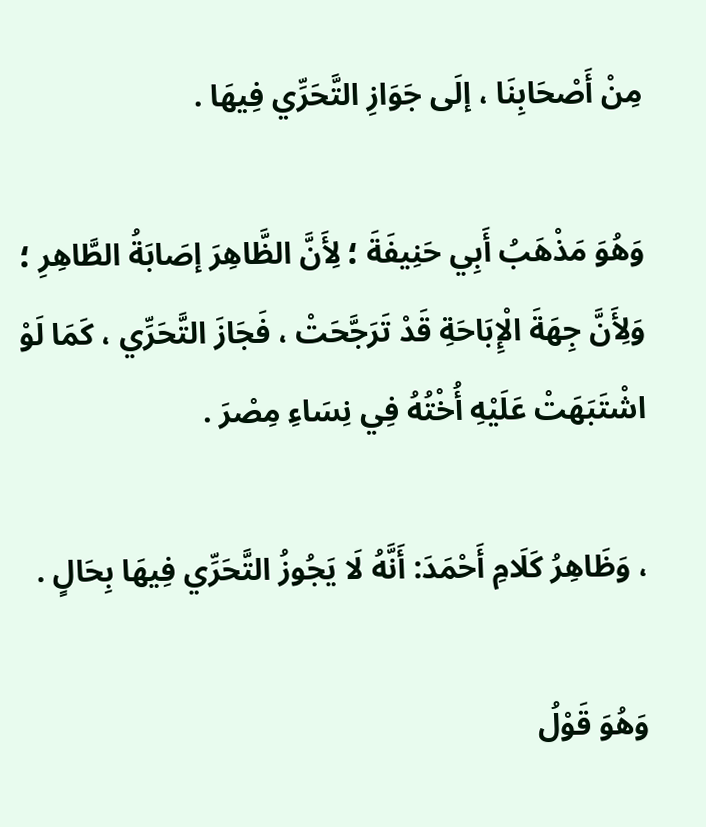مِنْ أَصْحَابِنَا ، إلَى جَوَازِ التَّحَرِّي فِيهَا .

وَهُوَ مَذْهَبُ أَبِي حَنِيفَةَ ؛ لِأَنَّ الظَّاهِرَ إصَابَةُ الطَّاهِرِ ؛ وَلِأَنَّ جِهَةَ الْإِبَاحَةِ قَدْ تَرَجَّحَتْ ، فَجَازَ التَّحَرِّي ، كَمَا لَوْ اشْتَبَهَتْ عَلَيْهِ أُخْتُهُ فِي نِسَاءِ مِصْرَ .

، وَظَاهِرُ كَلَامِ أَحْمَدَ: أَنَّهُ لَا يَجُوزُ التَّحَرِّي فِيهَا بِحَالٍ .

وَهُوَ قَوْلُ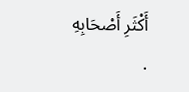أَكْثَرِ أَصْحَابِهِ .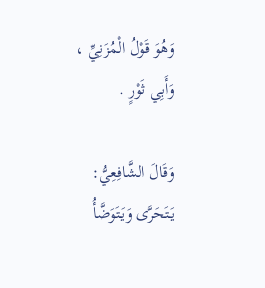وَهُوَ قَوْلُ الْمُزَنِيِّ ، وَأَبِي ثَوْرٍ .

وَقَالَ الشَّافِعِيُّ: يَتَحَرَّى وَيَتَوَضَّأُ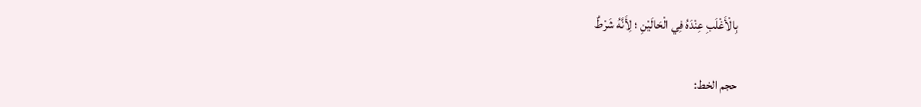بِالْأَغْلَبِ عِنْدَهُ فِي الْحَالَيْنِ ؛ لِأَنَّهُ شَرْطٌ

حجم الخط: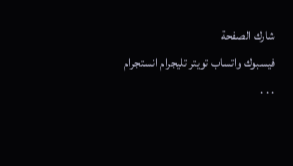شارك الصفحة
فيسبوك واتساب تويتر تليجرام انستجرام
. . .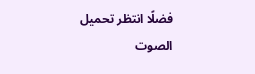فضلًا انتظر تحميل الصوت